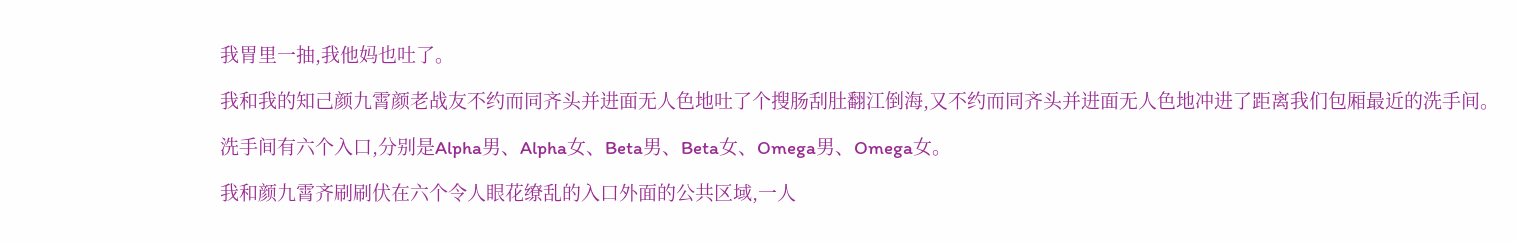我胃里一抽,我他妈也吐了。

我和我的知己颜九霄颜老战友不约而同齐头并进面无人色地吐了个搜肠刮肚翻江倒海,又不约而同齐头并进面无人色地冲进了距离我们包厢最近的洗手间。

洗手间有六个入口,分别是Alpha男、Alpha女、Beta男、Beta女、Omega男、Omega女。

我和颜九霄齐刷刷伏在六个令人眼花缭乱的入口外面的公共区域,一人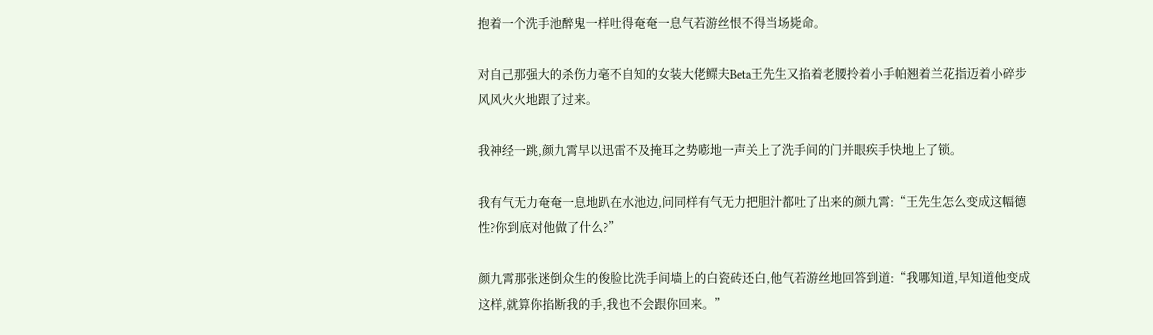抱着一个洗手池醉鬼一样吐得奄奄一息气若游丝恨不得当场毙命。

对自己那强大的杀伤力毫不自知的女装大佬鳏夫Beta王先生又掐着老腰拎着小手帕翘着兰花指迈着小碎步风风火火地跟了过来。

我神经一跳,颜九霄早以迅雷不及掩耳之势嘭地一声关上了洗手间的门并眼疾手快地上了锁。

我有气无力奄奄一息地趴在水池边,问同样有气无力把胆汁都吐了出来的颜九霄:“王先生怎么变成这幅德性?你到底对他做了什么?”

颜九霄那张迷倒众生的俊脸比洗手间墙上的白瓷砖还白,他气若游丝地回答到道:“我哪知道,早知道他变成这样,就算你掐断我的手,我也不会跟你回来。”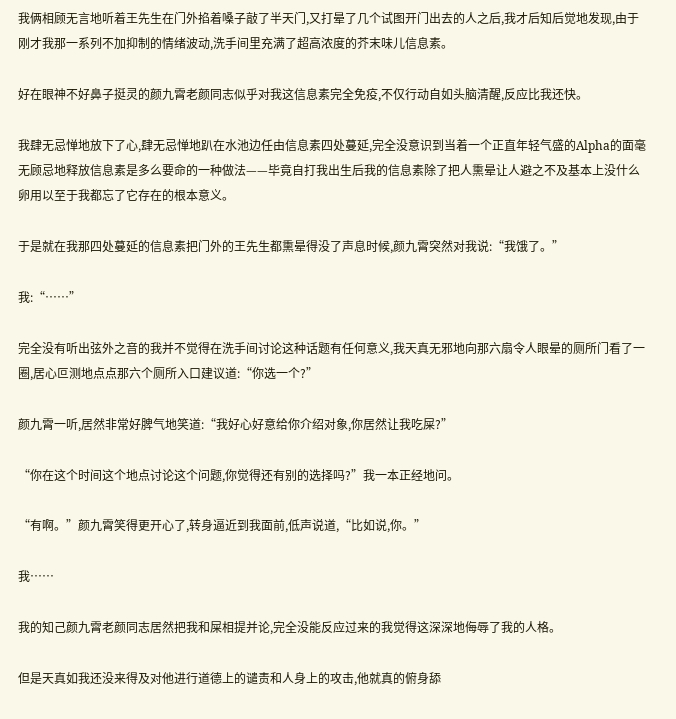我俩相顾无言地听着王先生在门外掐着嗓子敲了半天门,又打晕了几个试图开门出去的人之后,我才后知后觉地发现,由于刚才我那一系列不加抑制的情绪波动,洗手间里充满了超高浓度的芥末味儿信息素。

好在眼神不好鼻子挺灵的颜九霄老颜同志似乎对我这信息素完全免疫,不仅行动自如头脑清醒,反应比我还快。

我肆无忌惮地放下了心,肆无忌惮地趴在水池边任由信息素四处蔓延,完全没意识到当着一个正直年轻气盛的Alpha的面毫无顾忌地释放信息素是多么要命的一种做法——毕竟自打我出生后我的信息素除了把人熏晕让人避之不及基本上没什么卵用以至于我都忘了它存在的根本意义。

于是就在我那四处蔓延的信息素把门外的王先生都熏晕得没了声息时候,颜九霄突然对我说:“我饿了。”

我:“……”

完全没有听出弦外之音的我并不觉得在洗手间讨论这种话题有任何意义,我天真无邪地向那六扇令人眼晕的厕所门看了一圈,居心叵测地点点那六个厕所入口建议道:“你选一个?”

颜九霄一听,居然非常好脾气地笑道:“我好心好意给你介绍对象,你居然让我吃屎?”

“你在这个时间这个地点讨论这个问题,你觉得还有别的选择吗?”我一本正经地问。

“有啊。”颜九霄笑得更开心了,转身逼近到我面前,低声说道,“比如说,你。”

我……

我的知己颜九霄老颜同志居然把我和屎相提并论,完全没能反应过来的我觉得这深深地侮辱了我的人格。

但是天真如我还没来得及对他进行道德上的谴责和人身上的攻击,他就真的俯身舔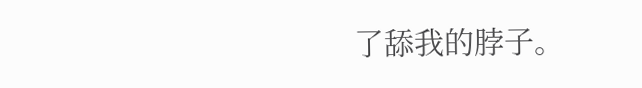了舔我的脖子。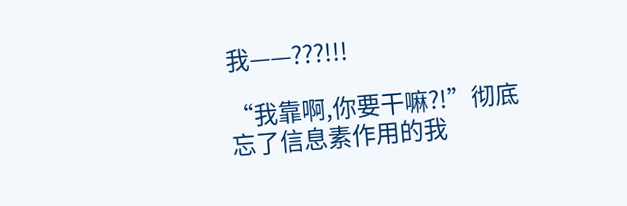我——???!!!

“我靠啊,你要干嘛?!”彻底忘了信息素作用的我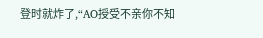登时就炸了,“AO授受不亲你不知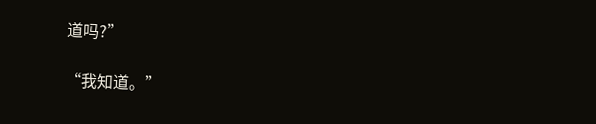道吗?”

“我知道。”